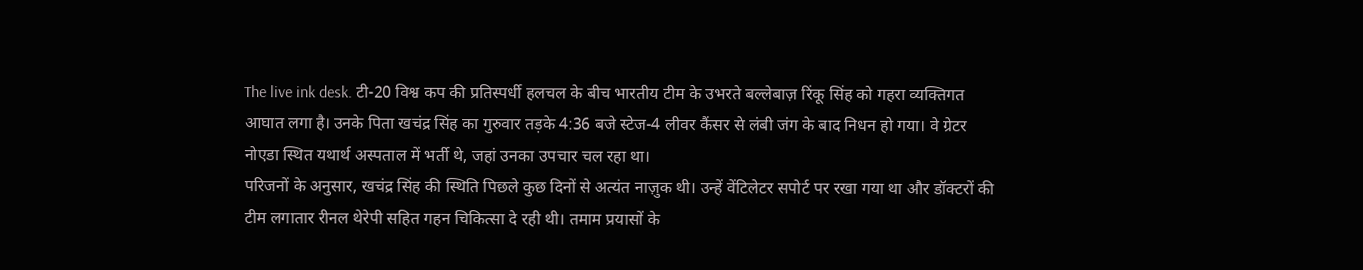The live ink desk. टी-20 विश्व कप की प्रतिस्पर्धी हलचल के बीच भारतीय टीम के उभरते बल्लेबाज़ रिंकू सिंह को गहरा व्यक्तिगत आघात लगा है। उनके पिता खचंद्र सिंह का गुरुवार तड़के 4:36 बजे स्टेज-4 लीवर कैंसर से लंबी जंग के बाद निधन हो गया। वे ग्रेटर नोएडा स्थित यथार्थ अस्पताल में भर्ती थे, जहां उनका उपचार चल रहा था।
परिजनों के अनुसार, खचंद्र सिंह की स्थिति पिछले कुछ दिनों से अत्यंत नाज़ुक थी। उन्हें वेंटिलेटर सपोर्ट पर रखा गया था और डॉक्टरों की टीम लगातार रीनल थेरेपी सहित गहन चिकित्सा दे रही थी। तमाम प्रयासों के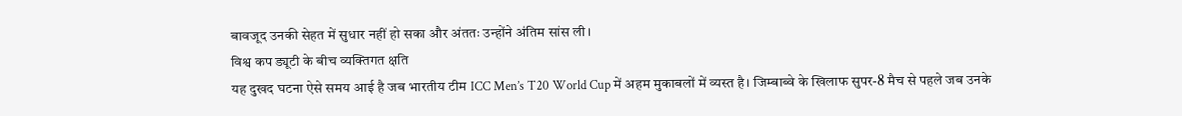बावजूद उनकी सेहत में सुधार नहीं हो सका और अंततः उन्होंने अंतिम सांस ली।
विश्व कप ड्यूटी के बीच व्यक्तिगत क्षति
यह दुखद घटना ऐसे समय आई है जब भारतीय टीम ICC Men’s T20 World Cup में अहम मुकाबलों में व्यस्त है। जिम्बाब्वे के खिलाफ सुपर-8 मैच से पहले जब उनके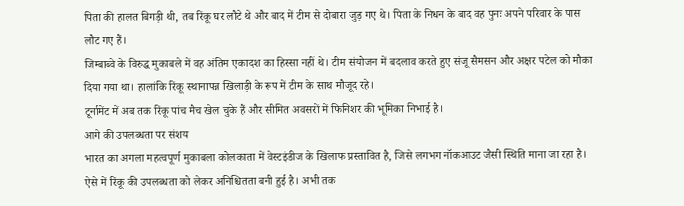पिता की हालत बिगड़ी थी, तब रिंकू घर लौटे थे और बाद में टीम से दोबारा जुड़ गए थे। पिता के निधन के बाद वह पुनः अपने परिवार के पास लौट गए हैं।
जिम्बाब्वे के विरुद्ध मुकाबले में वह अंतिम एकादश का हिस्सा नहीं थे। टीम संयोजन में बदलाव करते हुए संजू सैमसन और अक्षर पटेल को मौका दिया गया था। हालांकि रिंकू स्थानापन्न खिलाड़ी के रूप में टीम के साथ मौजूद रहे।
टूर्नामेंट में अब तक रिंकू पांच मैच खेल चुके हैं और सीमित अवसरों में फिनिशर की भूमिका निभाई है।
आगे की उपलब्धता पर संशय
भारत का अगला महत्वपूर्ण मुकाबला कोलकाता में वेस्टइंडीज के खिलाफ प्रस्तावित है, जिसे लगभग नॉकआउट जैसी स्थिति माना जा रहा है। ऐसे में रिंकू की उपलब्धता को लेकर अनिश्चितता बनी हुई है। अभी तक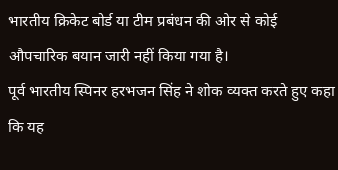भारतीय क्रिकेट बोर्ड या टीम प्रबंधन की ओर से कोई औपचारिक बयान जारी नहीं किया गया है।
पूर्व भारतीय स्पिनर हरभजन सिंह ने शोक व्यक्त करते हुए कहा कि यह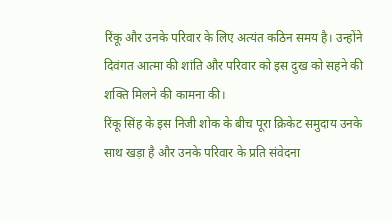रिंकू और उनके परिवार के लिए अत्यंत कठिन समय है। उन्होंने दिवंगत आत्मा की शांति और परिवार को इस दुख को सहने की शक्ति मिलने की कामना की।
रिंकू सिंह के इस निजी शोक के बीच पूरा क्रिकेट समुदाय उनके साथ खड़ा है और उनके परिवार के प्रति संवेदना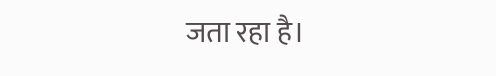जता रहा है।